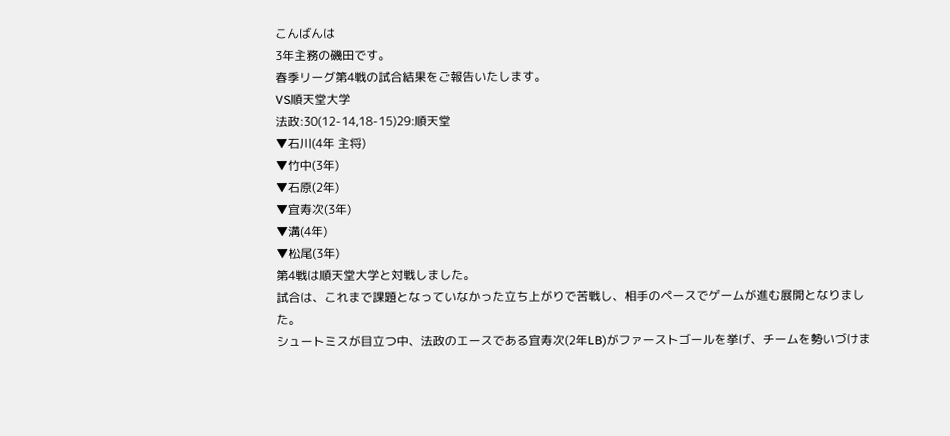こんばんは
3年主務の磯田です。
春季リーグ第4戦の試合結果をご報告いたします。
VS順天堂大学
法政:30(12-14,18-15)29:順天堂
▼石川(4年 主将)
▼竹中(3年)
▼石原(2年)
▼宜寿次(3年)
▼溝(4年)
▼松尾(3年)
第4戦は順天堂大学と対戦しました。
試合は、これまで課題となっていなかった立ち上がりで苦戦し、相手のペースでゲームが進む展開となりました。
シュートミスが目立つ中、法政のエースである宜寿次(2年LB)がファーストゴールを挙げ、チームを勢いづけま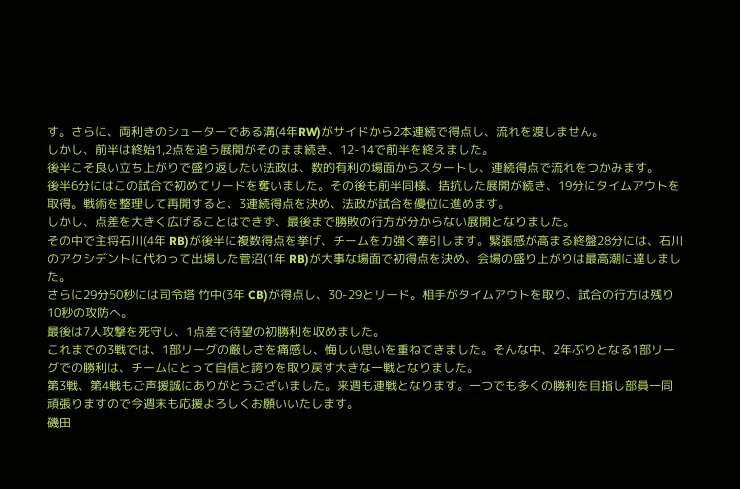す。さらに、両利きのシューターである溝(4年RW)がサイドから2本連続で得点し、流れを渡しません。
しかし、前半は終始1,2点を追う展開がそのまま続き、12-14で前半を終えました。
後半こそ良い立ち上がりで盛り返したい法政は、数的有利の場面からスタートし、連続得点で流れをつかみます。
後半6分にはこの試合で初めてリードを奪いました。その後も前半同様、拮抗した展開が続き、19分にタイムアウトを取得。戦術を整理して再開すると、3連続得点を決め、法政が試合を優位に進めます。
しかし、点差を大きく広げることはできず、最後まで勝敗の行方が分からない展開となりました。
その中で主将石川(4年 RB)が後半に複数得点を挙げ、チームを力強く牽引します。緊張感が高まる終盤28分には、石川のアクシデントに代わって出場した菅沼(1年 RB)が大事な場面で初得点を決め、会場の盛り上がりは最高潮に達しました。
さらに29分50秒には司令塔 竹中(3年 CB)が得点し、30-29とリード。相手がタイムアウトを取り、試合の行方は残り10秒の攻防へ。
最後は7人攻撃を死守し、1点差で待望の初勝利を収めました。
これまでの3戦では、1部リーグの厳しさを痛感し、悔しい思いを重ねてきました。そんな中、2年ぶりとなる1部リーグでの勝利は、チームにとって自信と誇りを取り戻す大きな一戦となりました。
第3戦、第4戦もご声援誠にありがとうございました。来週も連戦となります。一つでも多くの勝利を目指し部員一同頑張りますので今週末も応援よろしくお願いいたします。
磯田